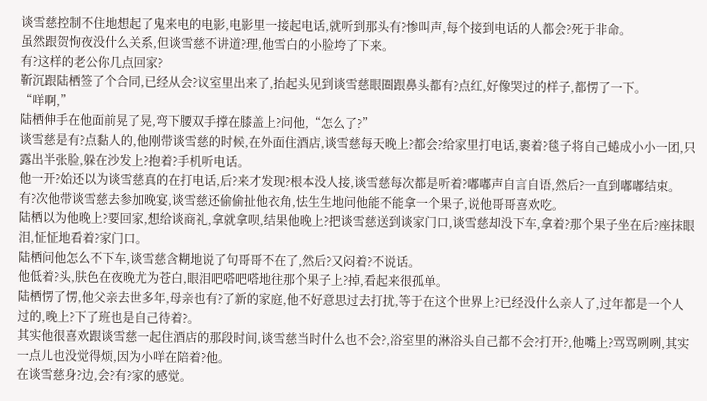谈雪慈控制不住地想起了鬼来电的电影,电影里一接起电话,就听到那头有?惨叫声,每个接到电话的人都会?死于非命。
虽然跟贺恂夜没什么关系,但谈雪慈不讲道?理,他雪白的小脸垮了下来。
有?这样的老公你几点回家?
靳沉跟陆栖签了个合同,已经从会?议室里出来了,抬起头见到谈雪慈眼圈跟鼻头都有?点红,好像哭过的样子,都愣了一下。
“咩啊,”
陆栖伸手在他面前晃了晃,弯下腰双手撑在膝盖上?问他,“怎么了?”
谈雪慈是有?点黏人的,他刚带谈雪慈的时候,在外面住酒店,谈雪慈每天晚上?都会?给家里打电话,裹着?毯子将自己蜷成小小一团,只露出半张脸,躲在沙发上?抱着?手机听电话。
他一开?始还以为谈雪慈真的在打电话,后?来才发现?根本没人接,谈雪慈每次都是听着?嘟嘟声自言自语,然后?一直到嘟嘟结束。
有?次他带谈雪慈去参加晚宴,谈雪慈还偷偷扯他衣角,怯生生地问他能不能拿一个果子,说他哥哥喜欢吃。
陆栖以为他晚上?要回家,想给谈商礼,拿就拿呗,结果他晚上?把谈雪慈送到谈家门口,谈雪慈却没下车,拿着?那个果子坐在后?座抹眼泪,怔怔地看着?家门口。
陆栖问他怎么不下车,谈雪慈含糊地说了句哥哥不在了,然后?又闷着?不说话。
他低着?头,肤色在夜晚尤为苍白,眼泪吧嗒吧嗒地往那个果子上?掉,看起来很孤单。
陆栖愣了愣,他父亲去世多年,母亲也有?了新的家庭,他不好意思过去打扰,等于在这个世界上?已经没什么亲人了,过年都是一个人过的,晚上?下了班也是自己待着?。
其实他很喜欢跟谈雪慈一起住酒店的那段时间,谈雪慈当时什么也不会?,浴室里的淋浴头自己都不会?打开?,他嘴上?骂骂咧咧,其实一点儿也没觉得烦,因为小咩在陪着?他。
在谈雪慈身?边,会?有?家的感觉。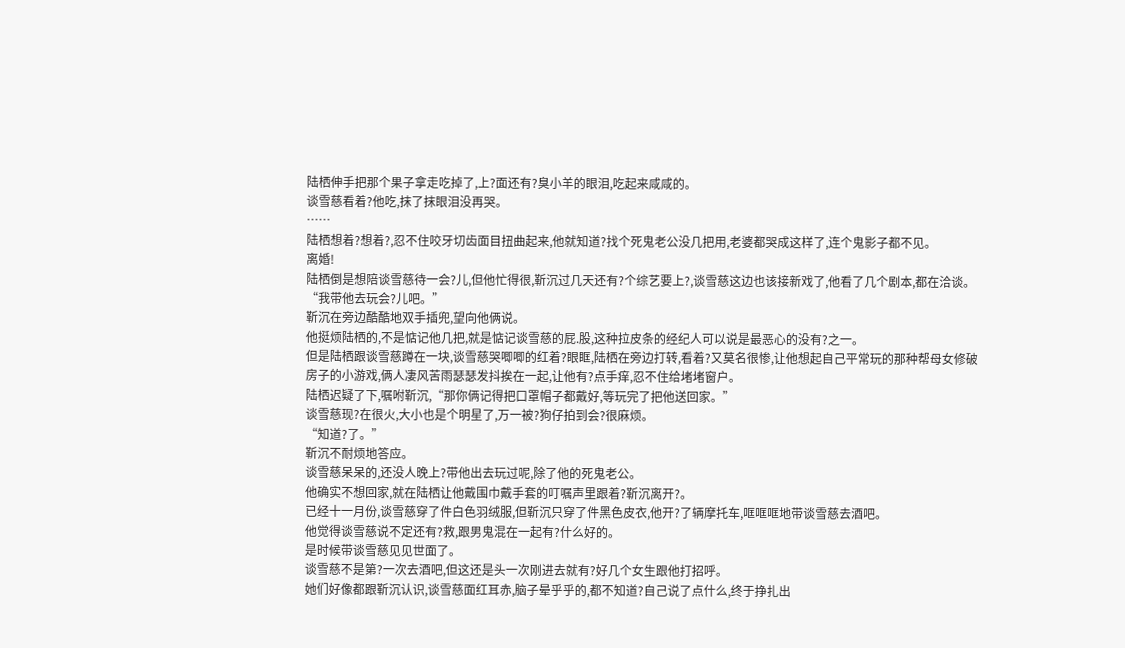陆栖伸手把那个果子拿走吃掉了,上?面还有?臭小羊的眼泪,吃起来咸咸的。
谈雪慈看着?他吃,抹了抹眼泪没再哭。
……
陆栖想着?想着?,忍不住咬牙切齿面目扭曲起来,他就知道?找个死鬼老公没几把用,老婆都哭成这样了,连个鬼影子都不见。
离婚!
陆栖倒是想陪谈雪慈待一会?儿,但他忙得很,靳沉过几天还有?个综艺要上?,谈雪慈这边也该接新戏了,他看了几个剧本,都在洽谈。
“我带他去玩会?儿吧。”
靳沉在旁边酷酷地双手插兜,望向他俩说。
他挺烦陆栖的,不是惦记他几把,就是惦记谈雪慈的屁.股,这种拉皮条的经纪人可以说是最恶心的没有?之一。
但是陆栖跟谈雪慈蹲在一块,谈雪慈哭唧唧的红着?眼眶,陆栖在旁边打转,看着?又莫名很惨,让他想起自己平常玩的那种帮母女修破房子的小游戏,俩人凄风苦雨瑟瑟发抖挨在一起,让他有?点手痒,忍不住给堵堵窗户。
陆栖迟疑了下,嘱咐靳沉,“那你俩记得把口罩帽子都戴好,等玩完了把他送回家。”
谈雪慈现?在很火,大小也是个明星了,万一被?狗仔拍到会?很麻烦。
“知道?了。”
靳沉不耐烦地答应。
谈雪慈呆呆的,还没人晚上?带他出去玩过呢,除了他的死鬼老公。
他确实不想回家,就在陆栖让他戴围巾戴手套的叮嘱声里跟着?靳沉离开?。
已经十一月份,谈雪慈穿了件白色羽绒服,但靳沉只穿了件黑色皮衣,他开?了辆摩托车,哐哐哐地带谈雪慈去酒吧。
他觉得谈雪慈说不定还有?救,跟男鬼混在一起有?什么好的。
是时候带谈雪慈见见世面了。
谈雪慈不是第?一次去酒吧,但这还是头一次刚进去就有?好几个女生跟他打招呼。
她们好像都跟靳沉认识,谈雪慈面红耳赤,脑子晕乎乎的,都不知道?自己说了点什么,终于挣扎出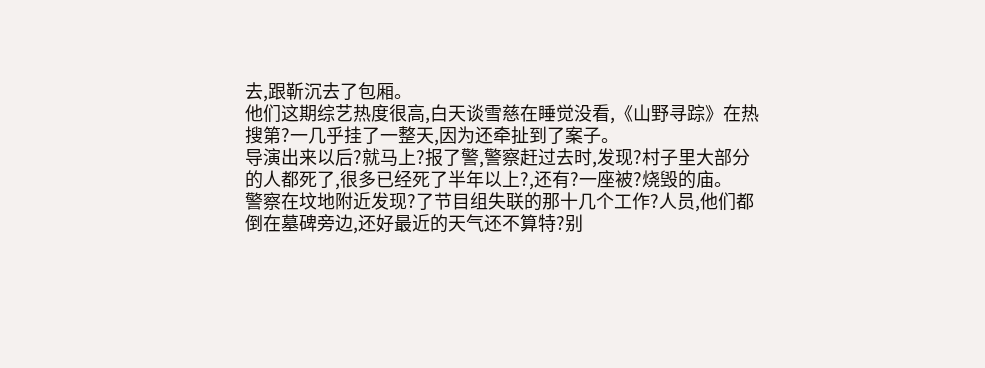去,跟靳沉去了包厢。
他们这期综艺热度很高,白天谈雪慈在睡觉没看,《山野寻踪》在热搜第?一几乎挂了一整天,因为还牵扯到了案子。
导演出来以后?就马上?报了警,警察赶过去时,发现?村子里大部分的人都死了,很多已经死了半年以上?,还有?一座被?烧毁的庙。
警察在坟地附近发现?了节目组失联的那十几个工作?人员,他们都倒在墓碑旁边,还好最近的天气还不算特?别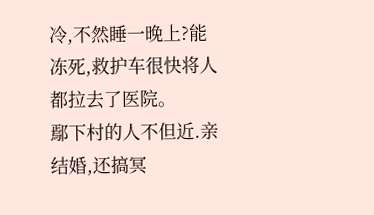冷,不然睡一晚上?能冻死,救护车很快将人都拉去了医院。
鄢下村的人不但近.亲结婚,还搞冥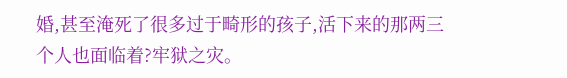婚,甚至淹死了很多过于畸形的孩子,活下来的那两三个人也面临着?牢狱之灾。